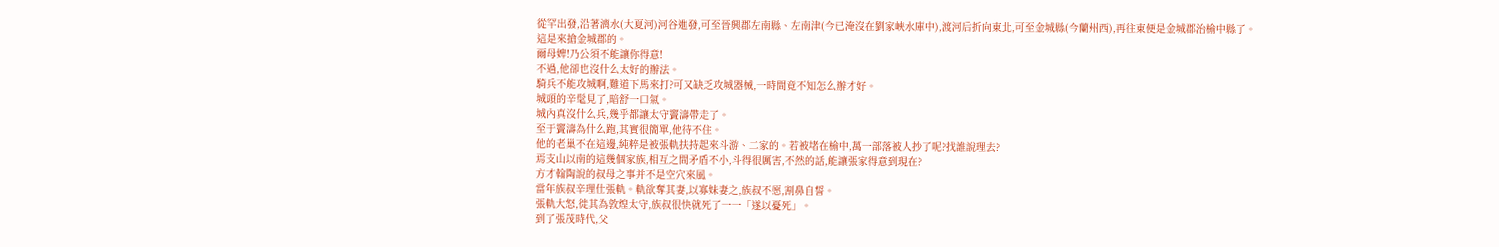從罕出發,沿著漓水(大夏河)河谷進發,可至晉興郡左南縣、左南津(今已淹沒在劉家峽水庫中),渡河后折向東北,可至金城縣(今蘭州西),再往東便是金城郡治榆中縣了。
這是來搶金城郡的。
爾母婢!乃公須不能讓你得意!
不過,他卻也沒什么太好的辦法。
騎兵不能攻城啊,難道下馬來打?可又缺乏攻城器械,一時間竟不知怎么辦才好。
城頭的辛髦見了,暗舒一口氣。
城內真沒什么兵,幾乎都讓太守竇濤帶走了。
至于竇濤為什么跑,其實很簡單,他待不住。
他的老巢不在這邊,純粹是被張軌扶持起來斗游、二家的。若被堵在榆中,萬一部落被人抄了呢?找誰說理去?
焉支山以南的這幾個家族,相互之間矛盾不小,斗得很厲害,不然的話,能讓張家得意到現在?
方才翰陶說的叔母之事并不是空穴來風。
當年族叔辛理仕張軌。軌欲奪其妻,以寡妹妻之,族叔不愿,割鼻自誓。
張軌大怒,徙其為敦煌太守,族叔很快就死了一一「遂以憂死」。
到了張茂時代,父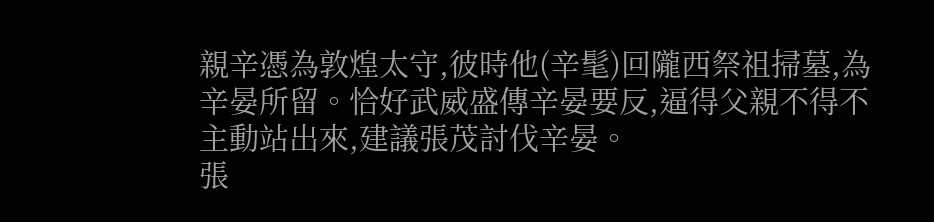親辛憑為敦煌太守,彼時他(辛髦)回隴西祭祖掃墓,為辛晏所留。恰好武威盛傳辛晏要反,逼得父親不得不主動站出來,建議張茂討伐辛晏。
張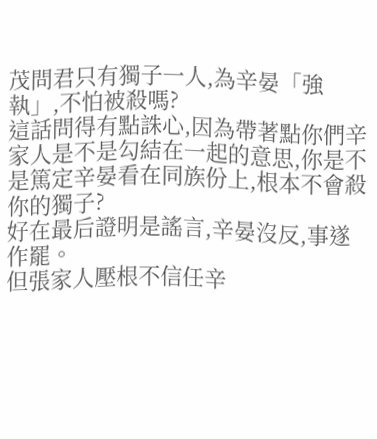茂問君只有獨子一人,為辛晏「強執」,不怕被殺嗎?
這話問得有點誅心,因為帶著點你們辛家人是不是勾結在一起的意思,你是不是篤定辛晏看在同族份上,根本不會殺你的獨子?
好在最后證明是謠言,辛晏沒反,事遂作罷。
但張家人壓根不信任辛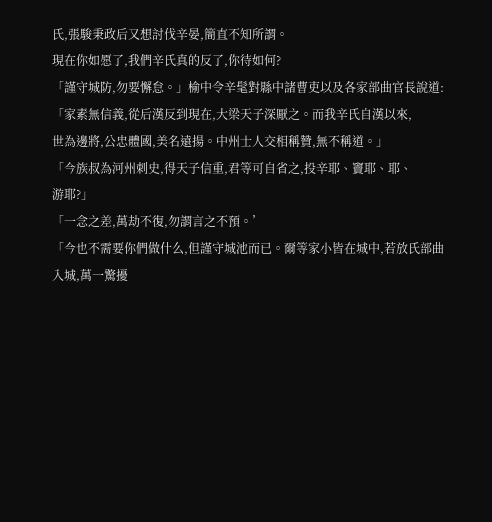氏,張駿秉政后又想討伐辛晏,簡直不知所謂。
現在你如愿了,我們辛氏真的反了,你待如何?
「謹守城防,勿要懈怠。」榆中令辛髦對縣中諸曹吏以及各家部曲官長說道:「家素無信義,從后漢反到現在,大梁天子深厭之。而我辛氏自漢以來,
世為邊將,公忠體國,美名遠揚。中州士人交相稱贊,無不稱道。」
「今族叔為河州刺史,得天子信重,君等可自省之,投辛耶、竇耶、耶、
游耶?」
「一念之差,萬劫不復,勿謂言之不預。’
「今也不需要你們做什么,但謹守城池而已。爾等家小皆在城中,若放氏部曲入城,萬一驚擾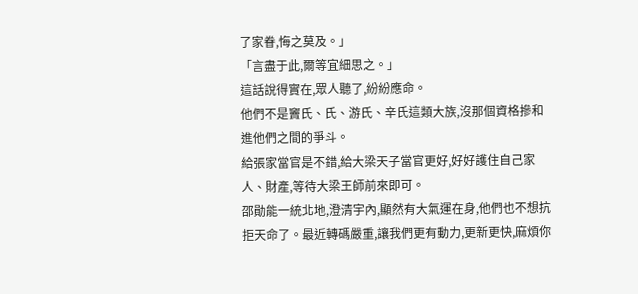了家眷,悔之莫及。」
「言盡于此,爾等宜細思之。」
這話說得實在,眾人聽了,紛紛應命。
他們不是竇氏、氏、游氏、辛氏這類大族,沒那個資格摻和進他們之間的爭斗。
給張家當官是不錯,給大梁天子當官更好,好好護住自己家人、財產,等待大梁王師前來即可。
邵勛能一統北地,澄清宇內,顯然有大氣運在身,他們也不想抗拒天命了。最近轉碼嚴重,讓我們更有動力,更新更快,麻煩你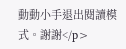動動小手退出閱讀模式。謝謝</p>